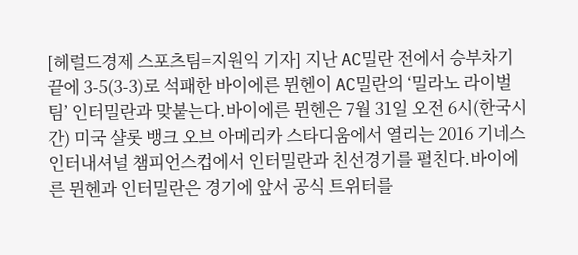[헤럴드경제 스포츠팀=지원익 기자] 지난 AC밀란 전에서 승부차기 끝에 3-5(3-3)로 석패한 바이에른 뮌헨이 AC밀란의 ‘밀라노 라이벌 팀’ 인터밀란과 맞붙는다.바이에른 뮌헨은 7월 31일 오전 6시(한국시간) 미국 샬롯 뱅크 오브 아메리카 스타디움에서 열리는 2016 기네스 인터내셔널 챔피언스컵에서 인터밀란과 친선경기를 펼친다.바이에른 뮌헨과 인터밀란은 경기에 앞서 공식 트위터를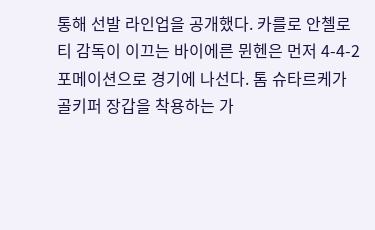통해 선발 라인업을 공개했다. 카를로 안첼로티 감독이 이끄는 바이에른 뮌헨은 먼저 4-4-2 포메이션으로 경기에 나선다. 톰 슈타르케가 골키퍼 장갑을 착용하는 가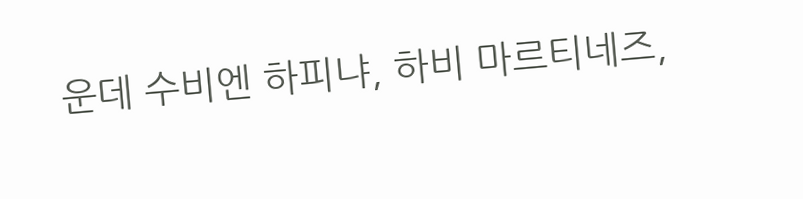운데 수비엔 하피냐, 하비 마르티네즈,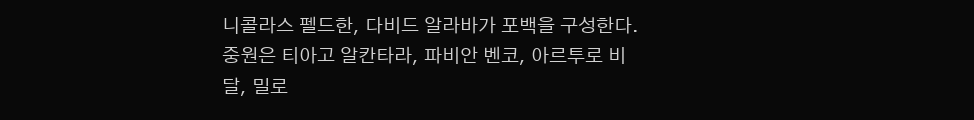니콜라스 펠드한, 다비드 알라바가 포백을 구성한다. 중원은 티아고 알칸타라, 파비안 벤코, 아르투로 비달, 밀로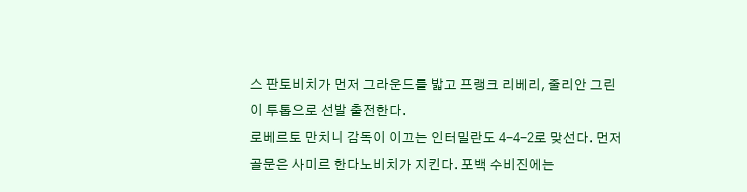스 판토비치가 먼저 그라운드를 밟고 프랭크 리베리, 줄리안 그린이 투톱으로 선발 출전한다.
로베르토 만치니 감독이 이끄는 인터밀란도 4-4-2로 맞선다. 먼저 골문은 사미르 한다노비치가 지킨다. 포백 수비진에는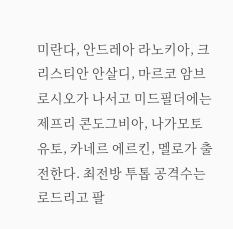미란다, 안드레아 라노키아, 크리스티안 안살디, 마르코 암브로시오가 나서고 미드필더에는 제프리 콘도그비아, 나가모토 유토, 카네르 에르킨, 멜로가 출전한다. 최전방 투톱 공격수는 로드리고 팔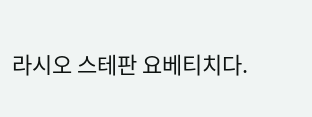라시오 스테판 요베티치다.